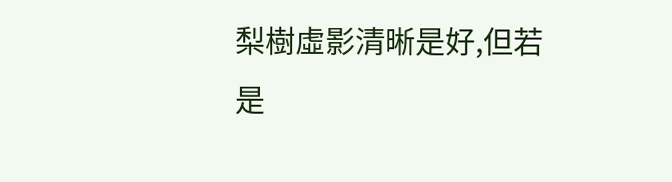梨樹虛影清晰是好,但若是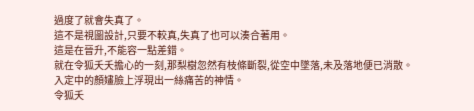過度了就會失真了。
這不是視圖設計,只要不較真,失真了也可以湊合著用。
這是在晉升,不能容一點差錯。
就在令狐夭夭擔心的一刻,那梨樹忽然有枝條斷裂,從空中墜落,未及落地便已消散。
入定中的顏嫿臉上浮現出一絲痛苦的神情。
令狐夭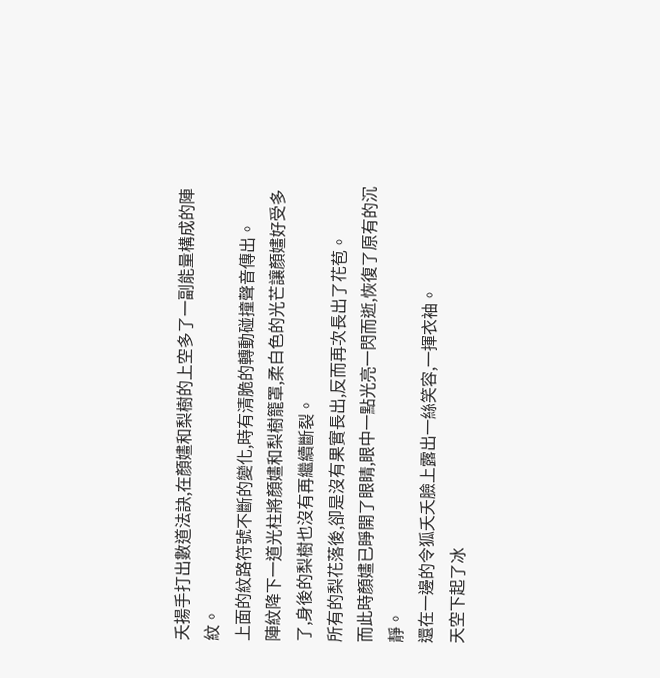夭揚手打出數道法訣,在顏嫿和梨樹的上空多了一副能量構成的陣紋。
上面的紋路符號不斷的變化,時有清脆的轉動碰撞聲音傳出。
陣紋降下一道光柱將顏嫿和梨樹籠罩,柔白色的光芒讓顏嫿好受多了,身後的梨樹也沒有再繼續斷裂。
所有的梨花落後,卻是沒有果實長出,反而再次長出了花苞。
而此時顏嫿已睜開了眼睛,眼中一點光亮一閃而逝,恢復了原有的沉靜。
還在一邊的令狐夭夭臉上露出一絲笑容,一揮衣袖。
天空下起了冰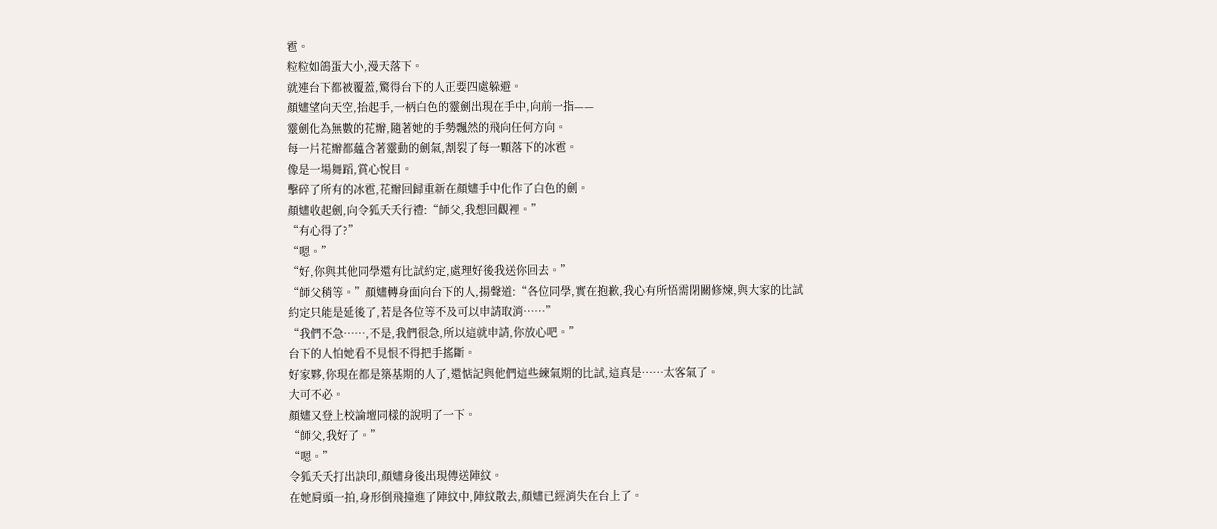雹。
粒粒如鴿蛋大小,漫天落下。
就連台下都被覆蓋,驚得台下的人正要四處躲避。
顏嫿望向天空,抬起手,一柄白色的靈劍出現在手中,向前一指——
靈劍化為無數的花瓣,隨著她的手勢飄然的飛向任何方向。
每一片花瓣都蘊含著靈動的劍氣,割裂了每一顆落下的冰雹。
像是一場舞蹈,賞心悅目。
擊碎了所有的冰雹,花瓣回歸重新在顏嫿手中化作了白色的劍。
顏嫿收起劍,向令狐夭夭行禮:“師父,我想回觀裡。”
“有心得了?”
“嗯。”
“好,你與其他同學還有比試約定,處理好後我送你回去。”
“師父稍等。”顏嫿轉身面向台下的人,揚聲道:“各位同學,實在抱歉,我心有所悟需閉關修煉,與大家的比試約定只能是延後了,若是各位等不及可以申請取消……”
“我們不急……,不是,我們很急,所以這就申請,你放心吧。”
台下的人怕她看不見恨不得把手搖斷。
好家夥,你現在都是築基期的人了,還惦記與他們這些練氣期的比試,這真是……太客氣了。
大可不必。
顏嫿又登上校論壇同樣的說明了一下。
“師父,我好了。”
“嗯。”
令狐夭夭打出訣印,顏嫿身後出現傳送陣紋。
在她肩頭一拍,身形倒飛撞進了陣紋中,陣紋散去,顏嫿已經消失在台上了。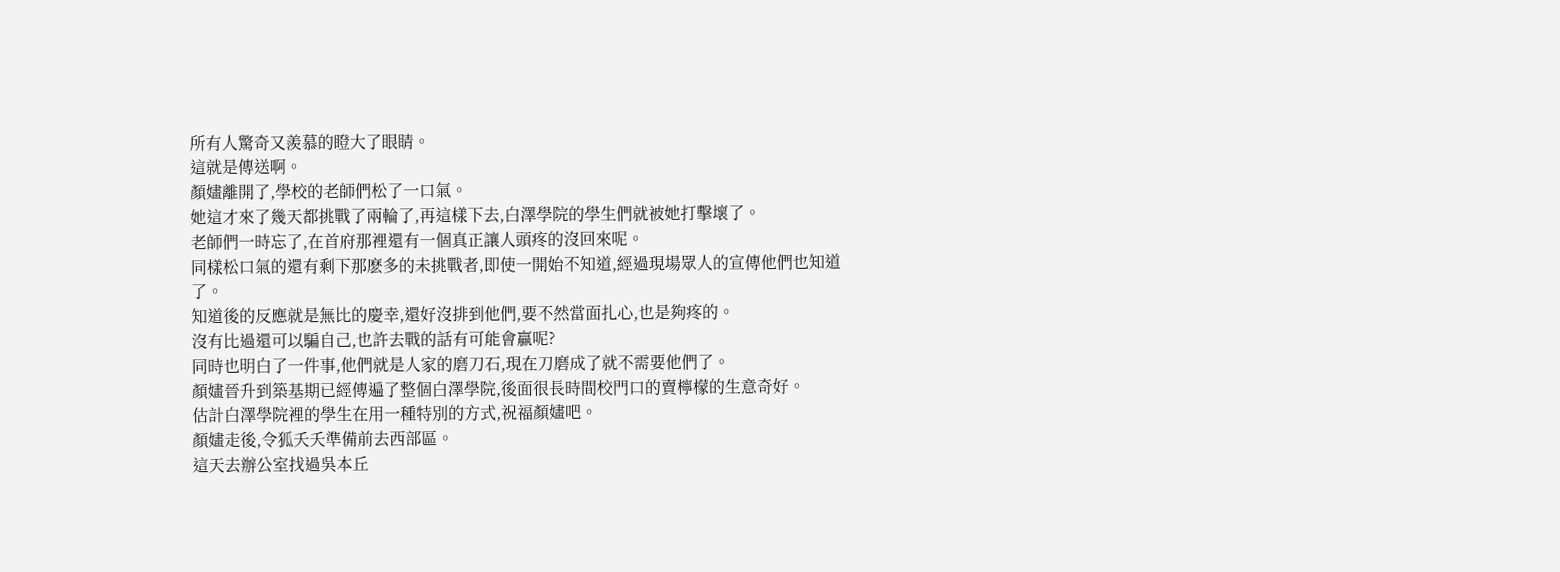所有人驚奇又羨慕的瞪大了眼睛。
這就是傳送啊。
顏嫿離開了,學校的老師們松了一口氣。
她這才來了幾天都挑戰了兩輪了,再這樣下去,白澤學院的學生們就被她打擊壞了。
老師們一時忘了,在首府那裡還有一個真正讓人頭疼的沒回來呢。
同樣松口氣的還有剩下那麽多的未挑戰者,即使一開始不知道,經過現場眾人的宣傳他們也知道了。
知道後的反應就是無比的慶幸,還好沒排到他們,要不然當面扎心,也是夠疼的。
沒有比過還可以騙自己,也許去戰的話有可能會贏呢?
同時也明白了一件事,他們就是人家的磨刀石,現在刀磨成了就不需要他們了。
顏嫿晉升到築基期已經傳遍了整個白澤學院,後面很長時間校門口的賣檸檬的生意奇好。
估計白澤學院裡的學生在用一種特別的方式,祝福顏嫿吧。
顏嫿走後,令狐夭夭準備前去西部區。
這天去辦公室找過吳本丘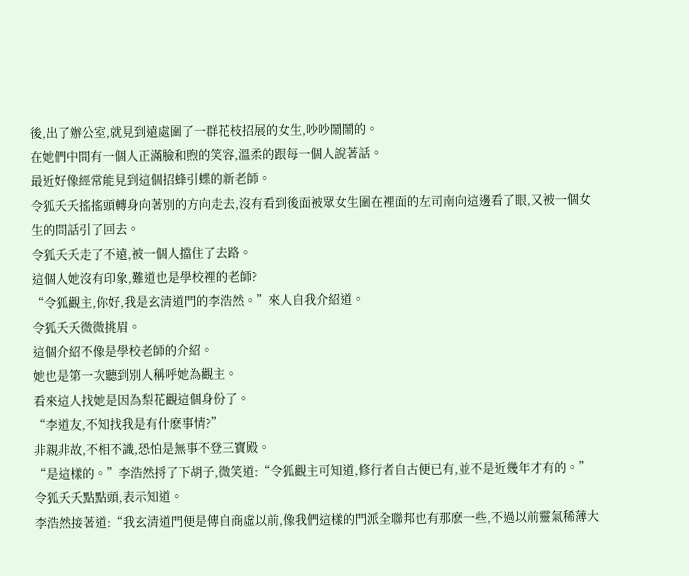後,出了辦公室,就見到遠處圍了一群花枝招展的女生,吵吵鬧鬧的。
在她們中間有一個人正滿臉和煦的笑容,溫柔的跟每一個人說著話。
最近好像經常能見到這個招蜂引蝶的新老師。
令狐夭夭搖搖頭轉身向著別的方向走去,沒有看到後面被眾女生圍在裡面的左司南向這邊看了眼,又被一個女生的問話引了回去。
令狐夭夭走了不遠,被一個人擋住了去路。
這個人她沒有印象,難道也是學校裡的老師?
“令狐觀主,你好,我是玄清道門的李浩然。”來人自我介紹道。
令狐夭夭微微挑眉。
這個介紹不像是學校老師的介紹。
她也是第一次聽到別人稱呼她為觀主。
看來這人找她是因為梨花觀這個身份了。
“李道友,不知找我是有什麽事情?”
非親非故,不相不識,恐怕是無事不登三寶殿。
“是這樣的。”李浩然捋了下胡子,微笑道:“令狐觀主可知道,修行者自古便已有,並不是近幾年才有的。”
令狐夭夭點點頭,表示知道。
李浩然接著道:“我玄清道門便是傳自商虛以前,像我們這樣的門派全聯邦也有那麽一些,不過以前靈氣稀薄大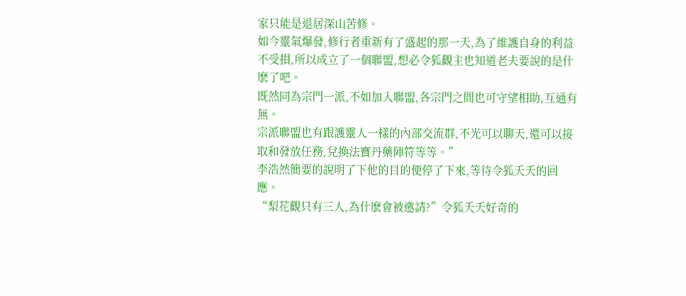家只能是退居深山苦修。
如今靈氣爆發,修行者重新有了盛起的那一天,為了維護自身的利益不受損,所以成立了一個聯盟,想必令狐觀主也知道老夫要說的是什麽了吧。
既然同為宗門一派,不如加入聯盟,各宗門之間也可守望相助,互通有無。
宗派聯盟也有跟護靈人一樣的內部交流群,不光可以聊天,還可以接取和發放任務,兌換法寶丹藥陣符等等。”
李浩然簡要的說明了下他的目的便停了下來,等待令狐夭夭的回應。
“梨花觀只有三人,為什麽會被邀請?”令狐夭夭好奇的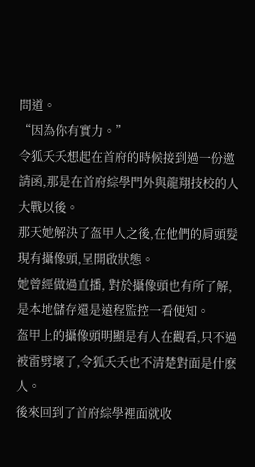問道。
“因為你有實力。”
令狐夭夭想起在首府的時候接到過一份邀請函,那是在首府綜學門外與龍翔技校的人大戰以後。
那天她解決了盔甲人之後,在他們的肩頭髮現有攝像頭,呈開啟狀態。
她曾經做過直播, 對於攝像頭也有所了解,是本地儲存還是遠程監控一看便知。
盔甲上的攝像頭明顯是有人在觀看,只不過被雷劈壞了,令狐夭夭也不清楚對面是什麽人。
後來回到了首府綜學裡面就收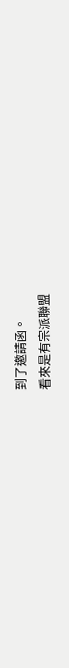到了邀請函。
看來是有宗派聯盟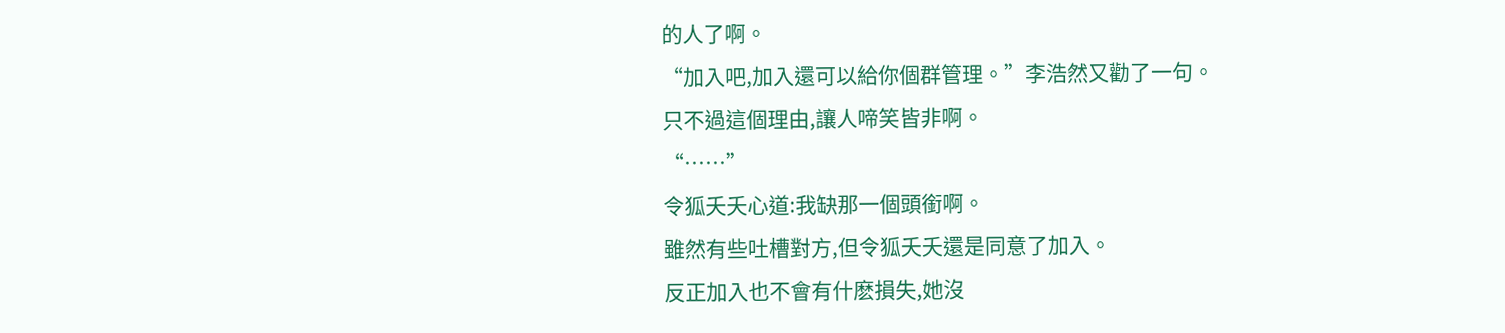的人了啊。
“加入吧,加入還可以給你個群管理。”李浩然又勸了一句。
只不過這個理由,讓人啼笑皆非啊。
“……”
令狐夭夭心道:我缺那一個頭銜啊。
雖然有些吐槽對方,但令狐夭夭還是同意了加入。
反正加入也不會有什麽損失,她沒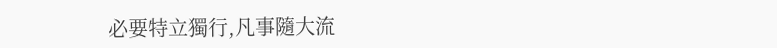必要特立獨行,凡事隨大流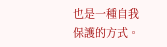也是一種自我保護的方式。